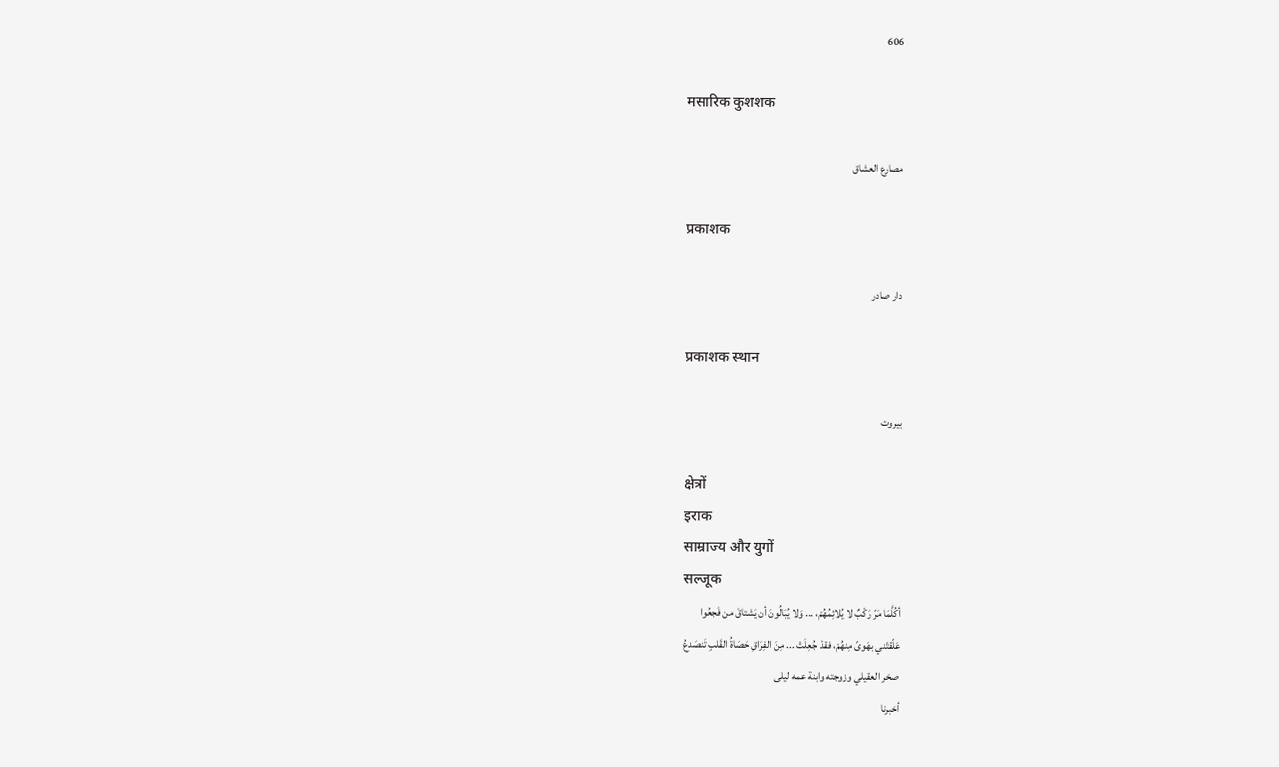606

मसारिक कुशशक

مصارع العشاق

प्रकाशक

دار صادر

प्रकाशक स्थान

بيروت

क्षेत्रों
इराक
साम्राज्य और युगों
सल्जूक
أكُلَّمَا مَرّ رَكْبٌ لا يُلائِمُهُمْ، ... وَلا يُبَالُونَ أن يَشتاقَ من فَجعُوا
عَلّقتْني بهَوىً مِنهُمْ، فقدْ جُعِلَتْ ... مِنَ الفِرَاقِ حَصَاةُ القَلبِ تَنصَدعُ
صخر العقيلي وزوجته وابنة عمه ليلى
أخبرنا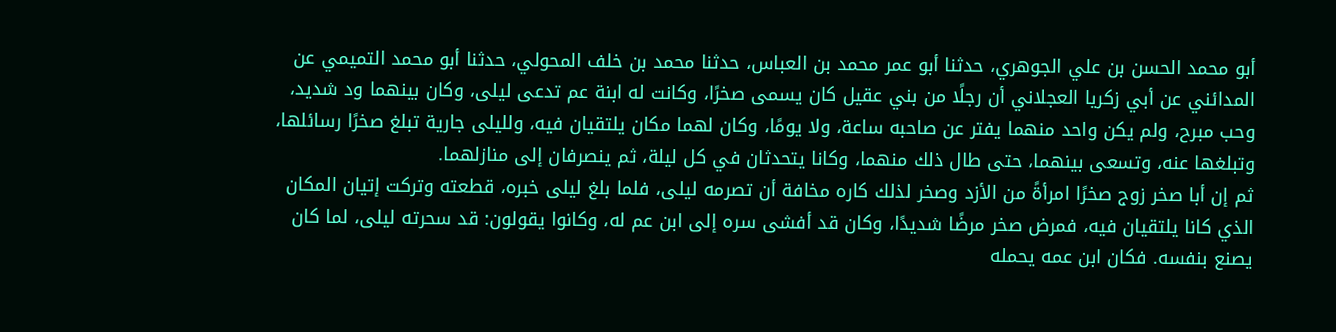أبو محمد الحسن بن علي الجوهري، حدثنا أبو عمر محمد بن العباس، حدثنا محمد بن خلف المحولي، حدثنا أبو محمد التميمي عن المدائني عن أبي زكريا العجلاني أن رجلًا من بني عقيل كان يسمى صخرًا، وكانت له ابنة عم تدعى ليلى، وكان بينهما ود شديد، وحب مبرح، ولم يكن واحد منهما يفتر عن صاحبه ساعة، ولا يومًا، وكان لهما مكان يلتقيان فيه، ولليلى جارية تبلغ صخرًا رسائلها، وتبلغها عنه، وتسعى بينهما، حتى طال ذلك منهما، وكانا يتحدثان في كل ليلة، ثم ينصرفان إلى منازلهما.
ثم إن أبا صخر زوج صخرًا امرأةً من الأزد وصخر لذلك كاره مخافة أن تصرمه ليلى، فلما بلغ ليلى خبره، قطعته وتركت إتيان المكان الذي كانا يلتقيان فيه، فمرض صخر مرضًا شديدًا، وكان قد أفشى سره إلى ابن عم له، وكانوا يقولون: قد سحرته ليلى، لما كان يصنع بنفسه. فكان ابن عمه يحمله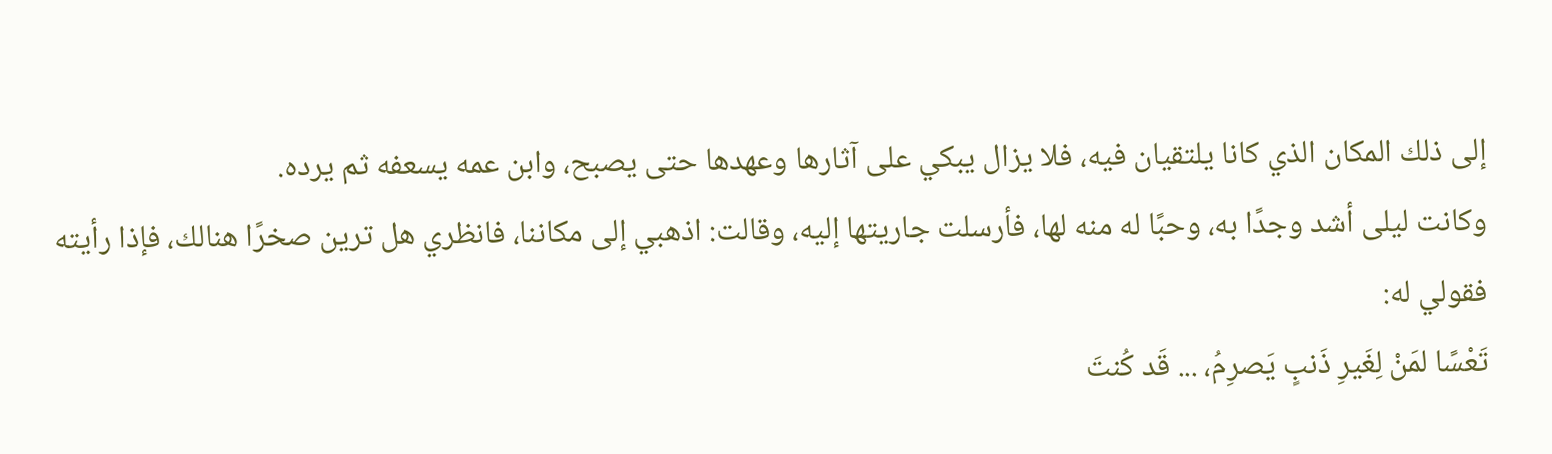إلى ذلك المكان الذي كانا يلتقيان فيه، فلا يزال يبكي على آثارها وعهدها حتى يصبح، وابن عمه يسعفه ثم يرده.
وكانت ليلى أشد وجدًا به، وحبًا له منه لها، فأرسلت جاريتها إليه، وقالت: اذهبي إلى مكاننا، فانظري هل ترين صخرًا هنالك، فإذا رأيته فقولي له:
تَعْسًا لمَنْ لِغَيرِ ذَنبٍ يَصرِمُ، ... قَد كُنتَ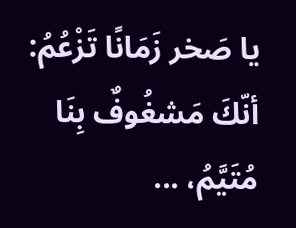يا صَخر زَمَانًا تَزْعُمُ:
أنّكَ مَشغُوفٌ بِنَا مُتَيَّمُ، ...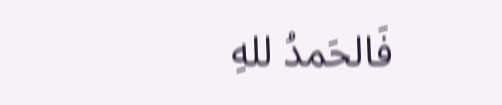فَالحَمدُ للهِ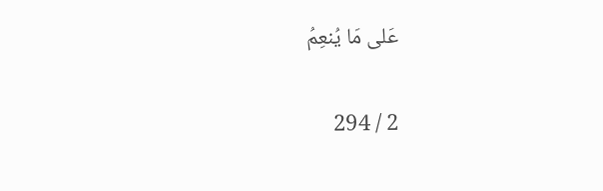عَلى مَا يُنعِمُ

2 / 294